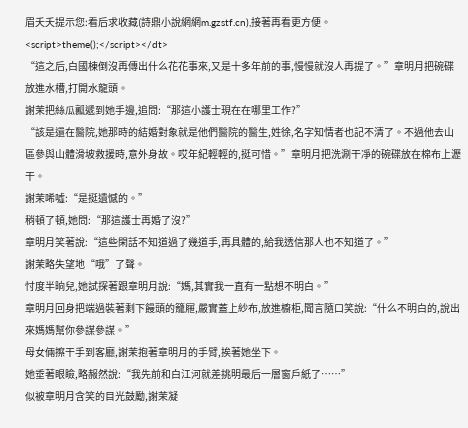眉夭夭提示您:看后求收藏(詩鼎小說網網m.gzstf.cn),接著再看更方便。
<script>theme();</script></dt>
“這之后,白國棟倒沒再傳出什么花花事來,又是十多年前的事,慢慢就沒人再提了。”章明月把碗碟放進水槽,打開水龍頭。
謝茉把絲瓜瓤遞到她手邊,追問:“那這小護士現在在哪里工作?”
“該是還在醫院,她那時的結婚對象就是他們醫院的醫生,姓徐,名字知情者也記不清了。不過他去山區參與山體滑坡救援時,意外身故。哎年紀輕輕的,挺可惜。”章明月把洗涮干凈的碗碟放在棉布上瀝干。
謝茉唏噓:“是挺遺憾的。”
稍頓了頓,她問:“那這護士再婚了沒?”
章明月笑著說:“這些閑話不知道過了幾道手,再具體的,給我透信那人也不知道了。”
謝茉略失望地“哦”了聲。
忖度半晌兒,她試探著跟章明月說:“媽,其實我一直有一點想不明白。”
章明月回身把端過裝著剩下饅頭的籠屜,嚴實蓋上紗布,放進櫥柜,聞言隨口笑說:“什么不明白的,說出來媽媽幫你參謀參謀。”
母女倆擦干手到客廳,謝茉抱著章明月的手臂,挨著她坐下。
她垂著眼瞼,略赧然說:“我先前和白江河就差挑明最后一層窗戶紙了……”
似被章明月含笑的目光鼓勵,謝茉凝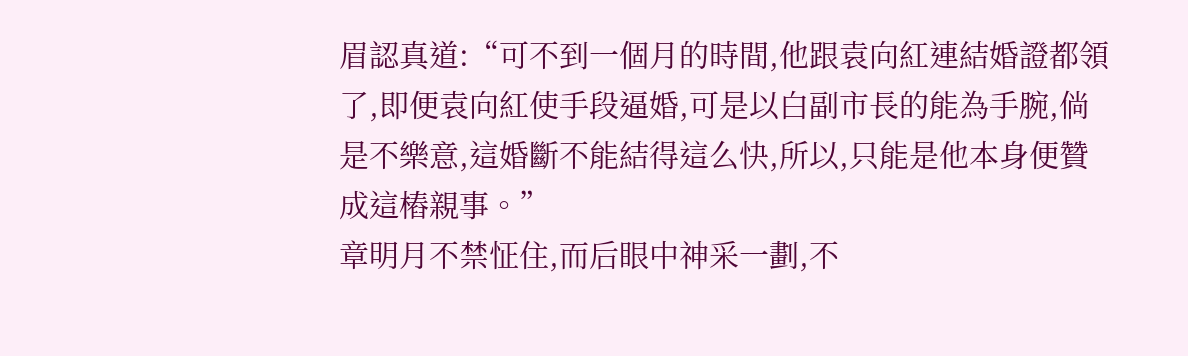眉認真道:“可不到一個月的時間,他跟袁向紅連結婚證都領了,即便袁向紅使手段逼婚,可是以白副市長的能為手腕,倘是不樂意,這婚斷不能結得這么快,所以,只能是他本身便贊成這樁親事。”
章明月不禁怔住,而后眼中神采一劃,不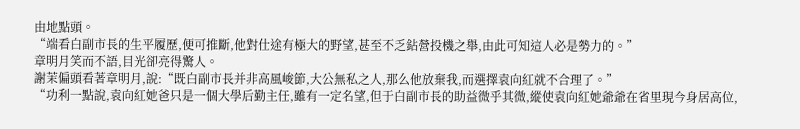由地點頭。
“端看白副市長的生平履歷,便可推斷,他對仕途有極大的野望,甚至不乏鉆營投機之舉,由此可知這人必是勢力的。”
章明月笑而不語,目光卻亮得驚人。
謝茉偏頭看著章明月,說:“既白副市長并非高風峻節,大公無私之人,那么他放棄我,而選擇袁向紅就不合理了。”
“功利一點說,袁向紅她爸只是一個大學后勤主任,雖有一定名望,但于白副市長的助益微乎其微,縱使袁向紅她爺爺在省里現今身居高位,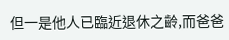但一是他人已臨近退休之齡,而爸爸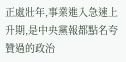正處壯年,事業進入急速上升期,是中央黨報都點名夸贊過的政治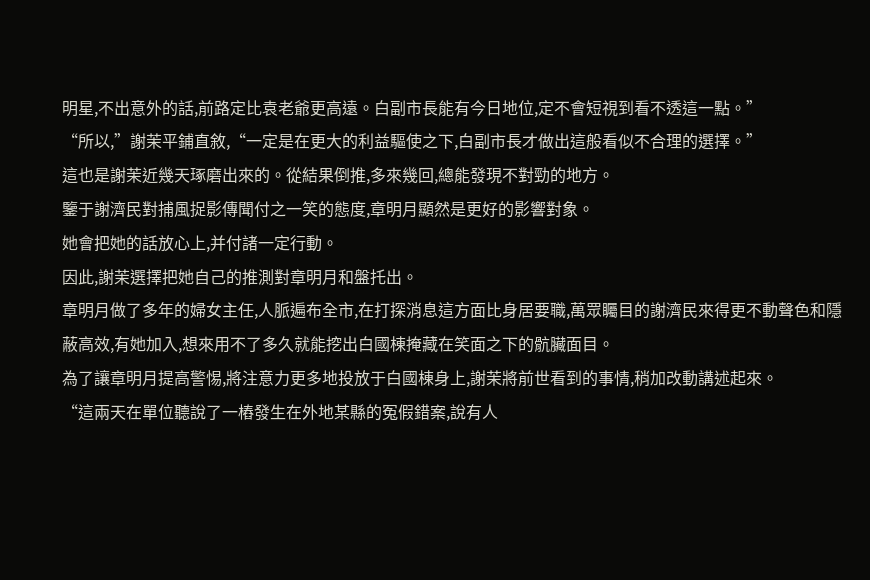明星,不出意外的話,前路定比袁老爺更高遠。白副市長能有今日地位,定不會短視到看不透這一點。”
“所以,”謝茉平鋪直敘,“一定是在更大的利益驅使之下,白副市長才做出這般看似不合理的選擇。”
這也是謝茉近幾天琢磨出來的。從結果倒推,多來幾回,總能發現不對勁的地方。
鑒于謝濟民對捕風捉影傳聞付之一笑的態度,章明月顯然是更好的影響對象。
她會把她的話放心上,并付諸一定行動。
因此,謝茉選擇把她自己的推測對章明月和盤托出。
章明月做了多年的婦女主任,人脈遍布全市,在打探消息這方面比身居要職,萬眾矚目的謝濟民來得更不動聲色和隱蔽高效,有她加入,想來用不了多久就能挖出白國棟掩藏在笑面之下的骯臟面目。
為了讓章明月提高警惕,將注意力更多地投放于白國棟身上,謝茉將前世看到的事情,稍加改動講述起來。
“這兩天在單位聽說了一樁發生在外地某縣的冤假錯案,說有人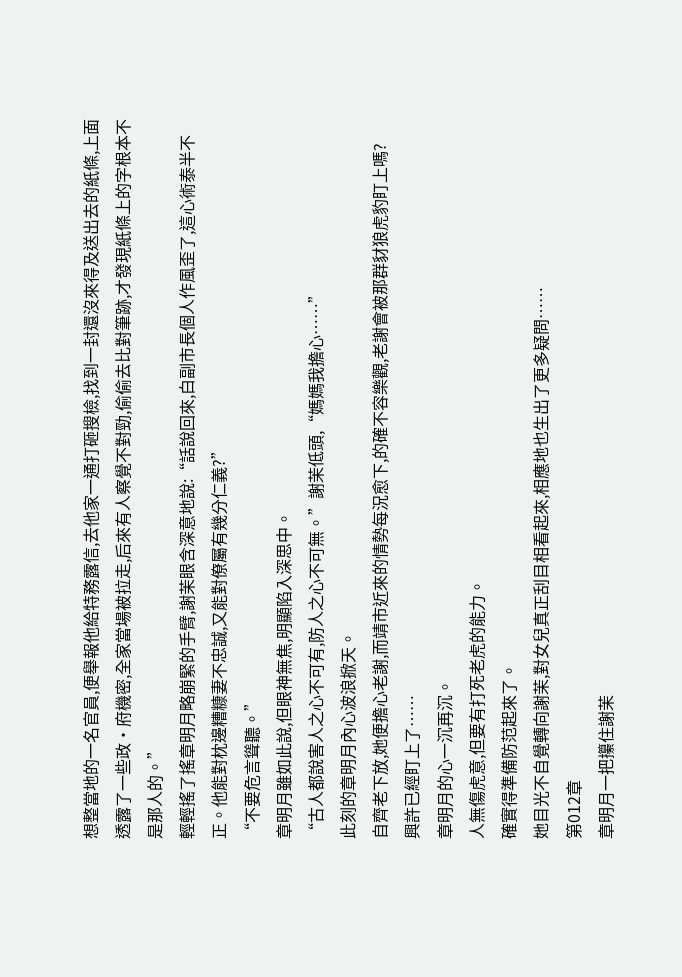想整當地的一名官員,便舉報他給特務露信,去他家一通打砸搜檢,找到一封還沒來得及送出去的紙條,上面透露了一些政·府機密,全家當場被拉走,后來有人察覺不對勁,偷偷去比對筆跡,才發現紙條上的字根本不是那人的。”
輕輕搖了搖章明月略崩緊的手臂,謝茉眼含深意地說:“話說回來,白副市長個人作風歪了,這心術泰半不正。他能對枕邊糟糠妻不忠誠,又能對僚屬有幾分仁義?”
“不要危言聳聽。”
章明月雖如此說,但眼神無焦,明顯陷入深思中。
“古人都說害人之心不可有,防人之心不可無。”謝茉低頭,“媽媽我擔心……”
此刻的章明月內心波浪掀天。
自齊老下放,她便擔心老謝,而靖市近來的情勢每況愈下,的確不容樂觀,老謝會被那群豺狼虎豹盯上嗎?
興許已經盯上了……
章明月的心一沉再沉。
人無傷虎意,但要有打死老虎的能力。
確實得準備防范起來了。
她目光不自覺轉向謝茉,對女兒真正刮目相看起來,相應地也生出了更多疑問……
第012章
章明月一把攥住謝茉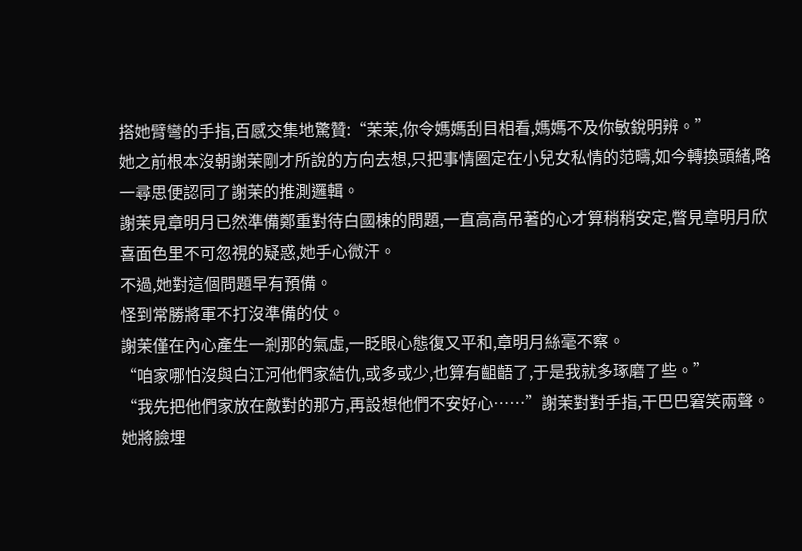搭她臂彎的手指,百感交集地驚贊:“茉茉,你令媽媽刮目相看,媽媽不及你敏銳明辨。”
她之前根本沒朝謝茉剛才所說的方向去想,只把事情圈定在小兒女私情的范疇,如今轉換頭緒,略一尋思便認同了謝茉的推測邏輯。
謝茉見章明月已然準備鄭重對待白國棟的問題,一直高高吊著的心才算稍稍安定,瞥見章明月欣喜面色里不可忽視的疑惑,她手心微汗。
不過,她對這個問題早有預備。
怪到常勝將軍不打沒準備的仗。
謝茉僅在內心產生一剎那的氣虛,一眨眼心態復又平和,章明月絲毫不察。
“咱家哪怕沒與白江河他們家結仇,或多或少,也算有齟齬了,于是我就多琢磨了些。”
“我先把他們家放在敵對的那方,再設想他們不安好心……”謝茉對對手指,干巴巴窘笑兩聲。
她將臉埋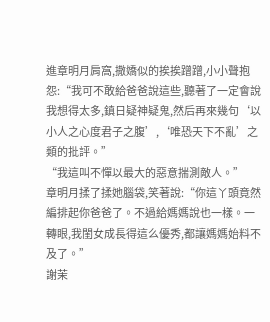進章明月肩窩,撒嬌似的挨挨蹭蹭,小小聲抱怨:“我可不敢給爸爸說這些,聽著了一定會說我想得太多,鎮日疑神疑鬼,然后再來幾句‘以小人之心度君子之腹’,‘唯恐天下不亂’之類的批評。”
“我這叫不憚以最大的惡意揣測敵人。”
章明月揉了揉她腦袋,笑著說:“你這丫頭竟然編排起你爸爸了。不過給媽媽說也一樣。一轉眼,我閨女成長得這么優秀,都讓媽媽始料不及了。”
謝茉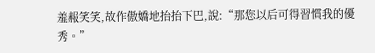羞赧笑笑,故作傲嬌地抬抬下巴,說:“那您以后可得習慣我的優秀。”